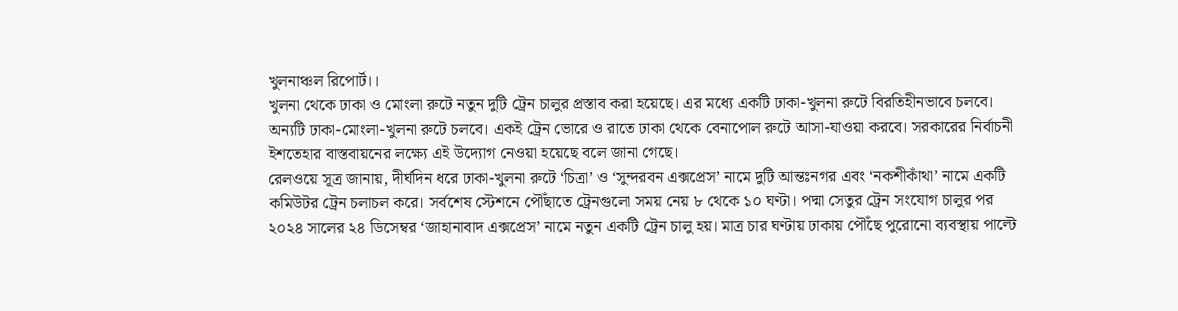খুলনাঞ্চল রিপোর্ট।।
খুলনা থেকে ঢাকা ও মোংলা রুটে নতুন দুটি ট্রেন চালুর প্রস্তাব করা হয়েছে। এর মধ্যে একটি ঢাকা-খুলনা রুটে বিরতিহীনভাবে চলবে। অন্যটি ঢাকা-মোংলা-খুলনা রুটে চলবে। একই ট্রেন ভোরে ও রাতে ঢাকা থেকে বেনাপোল রুটে আসা-যাওয়া করবে। সরকারের নির্বাচনী ইশতেহার বাস্তবায়নের লক্ষ্যে এই উদ্যোগ নেওয়া হয়েছে বলে জানা গেছে।
রেলওয়ে সূত্র জানায়, দীর্ঘদিন ধরে ঢাকা-খুলনা রুটে ‘চিত্রা’ ও ‘সুন্দরবন এক্সপ্রেস’ নামে দুটি আন্তঃনগর এবং ‘নকশীকাঁথা’ নামে একটি কমিউটর ট্রেন চলাচল করে। সর্বশেষ স্টেশনে পৌঁছাতে ট্রেনগুলো সময় নেয় ৮ থেকে ১০ ঘণ্টা। পদ্মা সেতুর ট্রেন সংযোগ চালুর পর ২০২৪ সালের ২৪ ডিসেম্বর ‘জাহানাবাদ এক্সপ্রেস’ নামে নতুন একটি ট্রেন চালু হয়। মাত্র চার ঘণ্টায় ঢাকায় পৌঁছে পুরোনো ব্যবস্থায় পাল্টে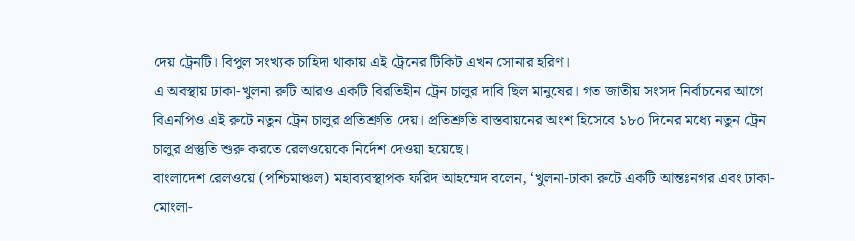দেয় ট্রেনটি। বিপুল সংখ্যক চাহিদা থাকায় এই ট্রেনের টিকিট এখন সোনার হরিণ।
এ অবস্থায় ঢাকা-খুলনা রুটি আরও একটি বিরতিহীন ট্রেন চালুর দাবি ছিল মানুষের। গত জাতীয় সংসদ নির্বাচনের আগে বিএনপিও এই রুটে নতুন ট্রেন চালুর প্রতিশ্রুতি দেয়। প্রতিশ্রুতি বাস্তবায়নের অংশ হিসেবে ১৮০ দিনের মধ্যে নতুন ট্রেন চালুর প্রস্তুতি শুরু করতে রেলওয়েকে নির্দেশ দেওয়া হয়েছে।
বাংলাদেশ রেলওয়ে (পশ্চিমাঞ্চল) মহাব্যবস্থাপক ফরিদ আহম্মেদ বলেন, ‘খুলনা-ঢাকা রুটে একটি আন্তঃনগর এবং ঢাকা-মোংলা-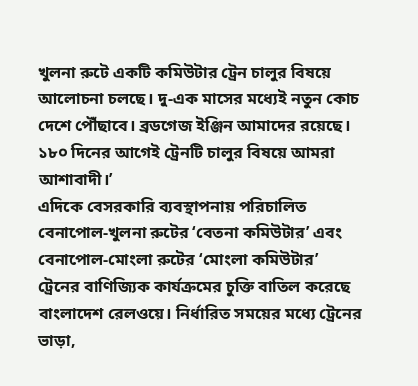খুলনা রুটে একটি কমিউটার ট্রেন চালুর বিষয়ে আলোচনা চলছে। দু-এক মাসের মধ্যেই নতুন কোচ দেশে পৌঁছাবে। ব্রডগেজ ইঞ্জিন আমাদের রয়েছে। ১৮০ দিনের আগেই ট্রেনটি চালুর বিষয়ে আমরা আশাবাদী।’
এদিকে বেসরকারি ব্যবস্থাপনায় পরিচালিত বেনাপোল-খুলনা রুটের ‘বেতনা কমিউটার’ এবং বেনাপোল-মোংলা রুটের ‘মোংলা কমিউটার’ ট্রেনের বাণিজ্যিক কার্যক্রমের চুক্তি বাতিল করেছে বাংলাদেশ রেলওয়ে। নির্ধারিত সময়ের মধ্যে ট্রেনের ভাড়া,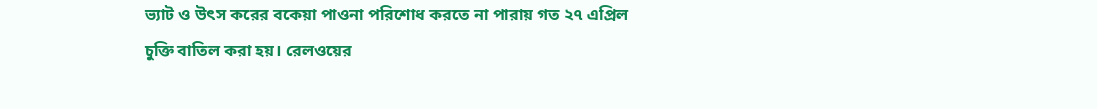ভ্যাট ও উৎস করের বকেয়া পাওনা পরিশোধ করতে না পারায় গত ২৭ এপ্রিল চুক্তি বাতিল করা হয়। রেলওয়ের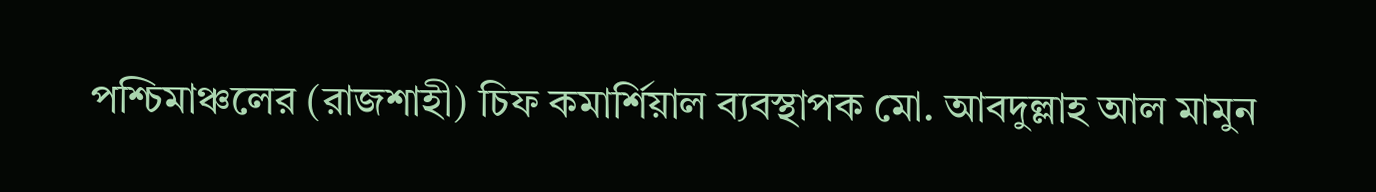পশ্চিমাঞ্চলের (রাজশাহী) চিফ কমার্শিয়াল ব্যবস্থাপক মো. আবদুল্লাহ আল মামুন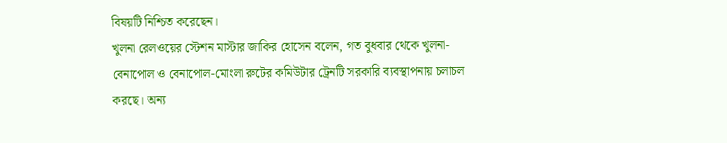বিষয়টি নিশ্চিত করেছেন।
খুলনা রেলওয়ের স্টেশন মাস্টার জাকির হোসেন বলেন, গত বুধবার থেকে খুলনা-বেনাপোল ও বেনাপোল-মোংলা রুটের কমিউটার ট্রেনটি সরকারি ব্যবস্থাপনায় চলাচল করছে। অন্য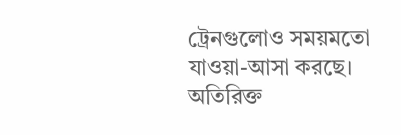ট্রেনগুলোও সময়মতো যাওয়া-আসা করছে। অতিরিক্ত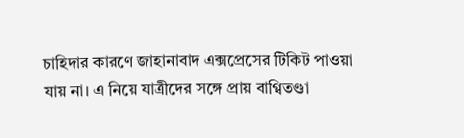চাহিদার কারণে জাহানাবাদ এক্সপ্রেসের টিকিট পাওয়া যায় না। এ নিয়ে যাত্রীদের সঙ্গে প্রায় বাগ্বিতণ্ডা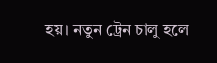হয়। নতুন ট্রেন চালু হলে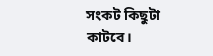সংকট কিছুটা কাটবে।